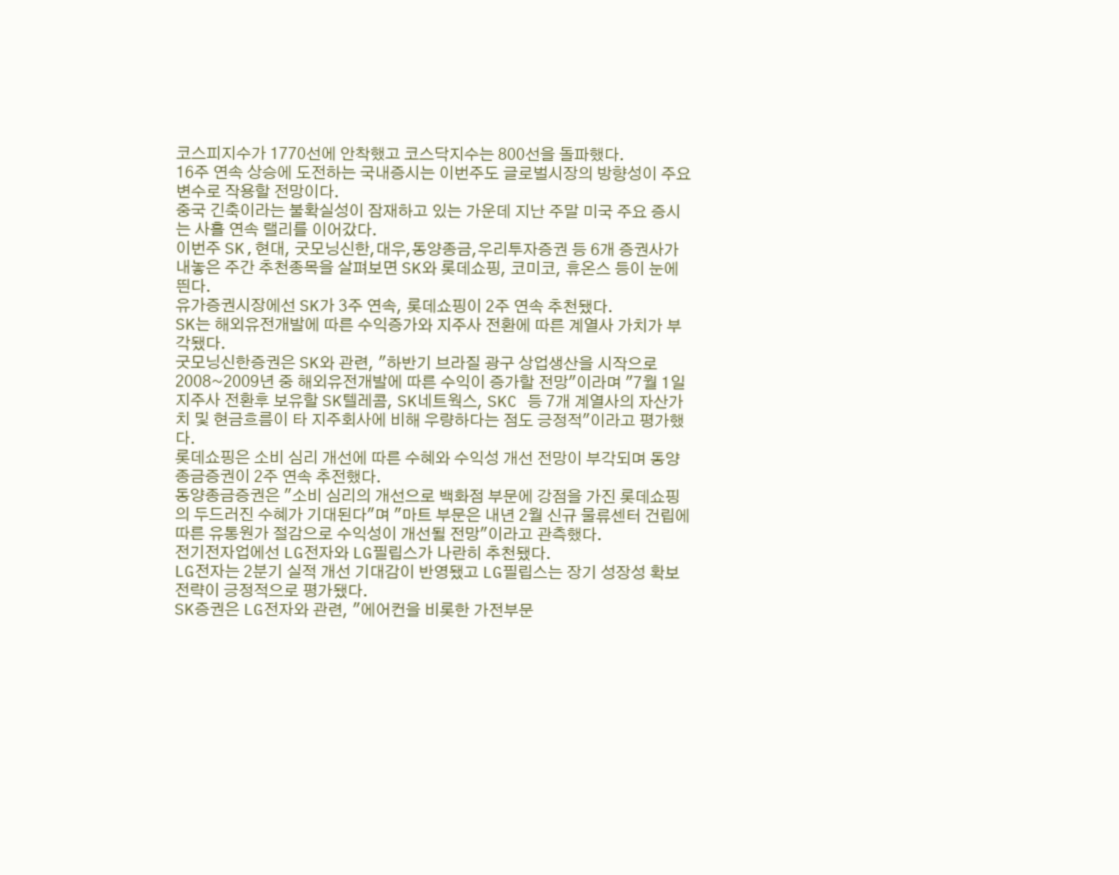코스피지수가 1770선에 안착했고 코스닥지수는 800선을 돌파했다.
16주 연속 상승에 도전하는 국내증시는 이번주도 글로벌시장의 방향성이 주요 변수로 작용할 전망이다.
중국 긴축이라는 불확실성이 잠재하고 있는 가운데 지난 주말 미국 주요 증시는 사흘 연속 랠리를 이어갔다.
이번주 SK,현대, 굿모닝신한,대우,동양종금,우리투자증권 등 6개 증권사가 내놓은 주간 추천종목을 살펴보면 SK와 롯데쇼핑, 코미코, 휴온스 등이 눈에 띈다.
유가증권시장에선 SK가 3주 연속, 롯데쇼핑이 2주 연속 추천됐다.
SK는 해외유전개발에 따른 수익증가와 지주사 전환에 따른 계열사 가치가 부각됐다.
굿모닝신한증권은 SK와 관련, "하반기 브라질 광구 상업생산을 시작으로 2008~2009년 중 해외유전개발에 따른 수익이 증가할 전망"이라며 "7월 1일 지주사 전환후 보유할 SK텔레콤, SK네트웍스, SKC 등 7개 계열사의 자산가치 및 현금흐름이 타 지주회사에 비해 우량하다는 점도 긍정적"이라고 평가했다.
롯데쇼핑은 소비 심리 개선에 따른 수혜와 수익성 개선 전망이 부각되며 동양종금증권이 2주 연속 추전했다.
동양종금증권은 "소비 심리의 개선으로 백화점 부문에 강점을 가진 롯데쇼핑의 두드러진 수혜가 기대된다"며 "마트 부문은 내년 2월 신규 물류센터 건립에 따른 유통원가 절감으로 수익성이 개선될 전망"이라고 관측했다.
전기전자업에선 LG전자와 LG필립스가 나란히 추천됐다.
LG전자는 2분기 실적 개선 기대감이 반영됐고 LG필립스는 장기 성장성 확보 전략이 긍정적으로 평가됐다.
SK증권은 LG전자와 관련, "에어컨을 비롯한 가전부문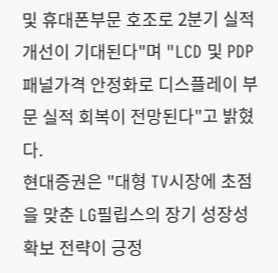및 휴대폰부문 호조로 2분기 실적 개선이 기대된다"며 "LCD 및 PDP패널가격 안정화로 디스플레이 부문 실적 회복이 전망된다"고 밝혔다.
현대증권은 "대형 TV시장에 초점을 맞춘 LG필립스의 장기 성장성 확보 전략이 긍정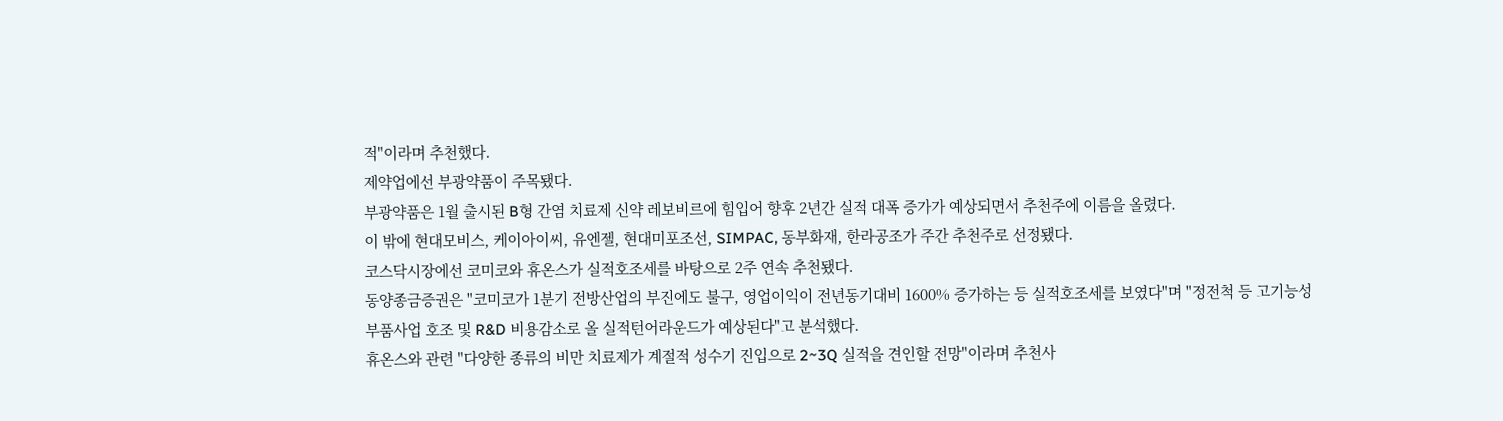적"이라며 추천했다.
제약업에선 부광약품이 주목됐다.
부광약품은 1월 출시된 B형 간염 치료제 신약 레보비르에 힘입어 향후 2년간 실적 대폭 증가가 예상되면서 추천주에 이름을 올렸다.
이 밖에 현대모비스, 케이아이씨, 유엔젤, 현대미포조선, SIMPAC, 동부화재, 한라공조가 주간 추천주로 선정됐다.
코스닥시장에선 코미코와 휴온스가 실적호조세를 바탕으로 2주 연속 추천됐다.
동양종금증권은 "코미코가 1분기 전방산업의 부진에도 불구, 영업이익이 전년동기대비 1600% 증가하는 등 실적호조세를 보였다"며 "정전척 등 고기능성 부품사업 호조 및 R&D 비용감소로 올 실적턴어라운드가 예상된다"고 분석했다.
휴온스와 관련 "다양한 종류의 비만 치료제가 계절적 성수기 진입으로 2~3Q 실적을 견인할 전망"이라며 추천사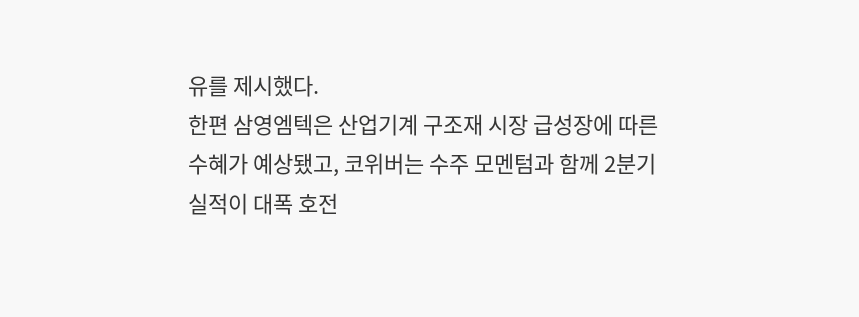유를 제시했다.
한편 삼영엠텍은 산업기계 구조재 시장 급성장에 따른 수혜가 예상됐고, 코위버는 수주 모멘텀과 함께 2분기 실적이 대폭 호전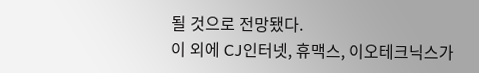될 것으로 전망됐다.
이 외에 CJ인터넷, 휴맥스, 이오테크닉스가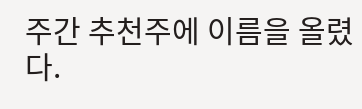주간 추천주에 이름을 올렸다.